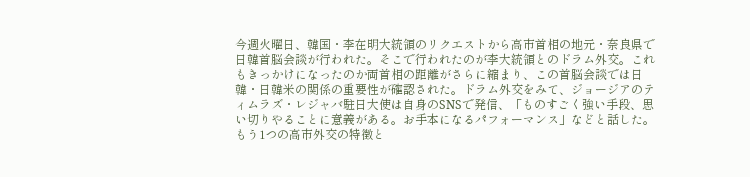今週火曜日、韓国・李在明大統領のリクエストから高市首相の地元・奈良県で日韓首脳会談が行われた。そこで行われたのが李大統領とのドラム外交。これもきっかけになったのか両首相の距離がさらに縮まり、この首脳会談では日韓・日韓米の関係の重要性が確認された。ドラム外交をみて、ジョージアのティムラズ・レジャバ駐日大使は自身のSNSで発信、「ものすごく強い手段、思い切りやることに意義がある。お手本になるパフォーマンス」などと話した。もう1つの高市外交の特徴と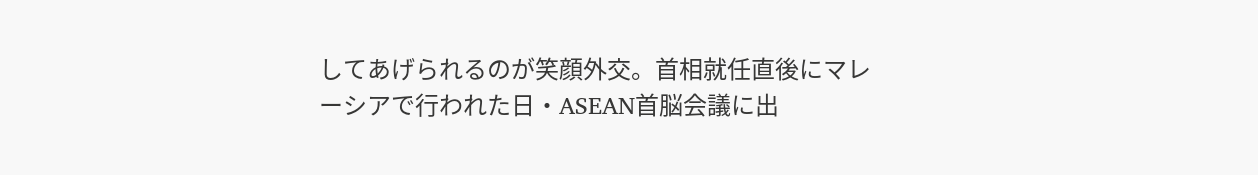してあげられるのが笑顔外交。首相就任直後にマレーシアで行われた日・ASEAN首脳会議に出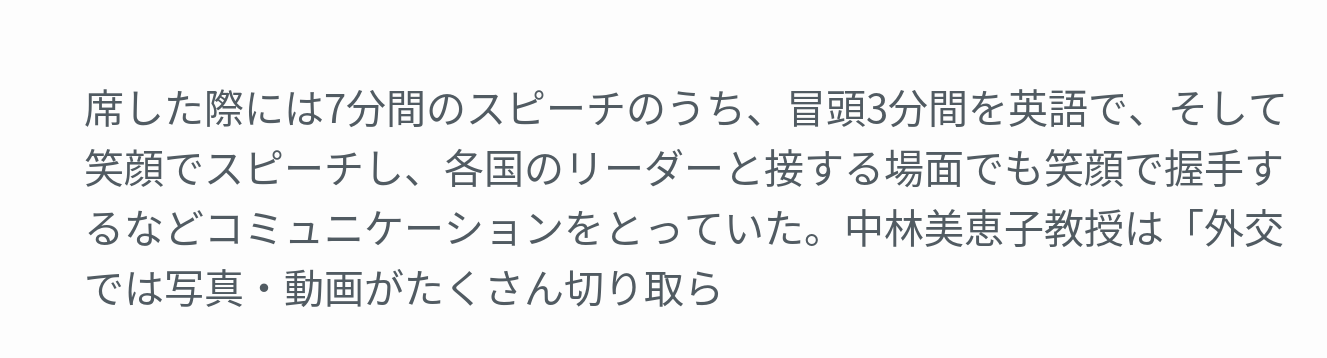席した際には7分間のスピーチのうち、冒頭3分間を英語で、そして笑顔でスピーチし、各国のリーダーと接する場面でも笑顔で握手するなどコミュニケーションをとっていた。中林美恵子教授は「外交では写真・動画がたくさん切り取ら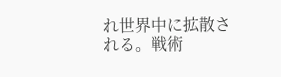れ世界中に拡散される。戦術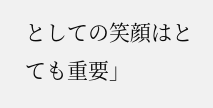としての笑顔はとても重要」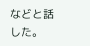などと話した。